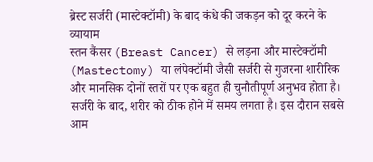ब्रेस्ट सर्जरी (मास्टेक्टॉमी) के बाद कंधे की जकड़न को दूर करने के व्यायाम
स्तन कैंसर (Breast Cancer) से लड़ना और मास्टेक्टॉमी (Mastectomy) या लंपेक्टॉमी जैसी सर्जरी से गुजरना शारीरिक और मानसिक दोनों स्तरों पर एक बहुत ही चुनौतीपूर्ण अनुभव होता है। सर्जरी के बाद, शरीर को ठीक होने में समय लगता है। इस दौरान सबसे आम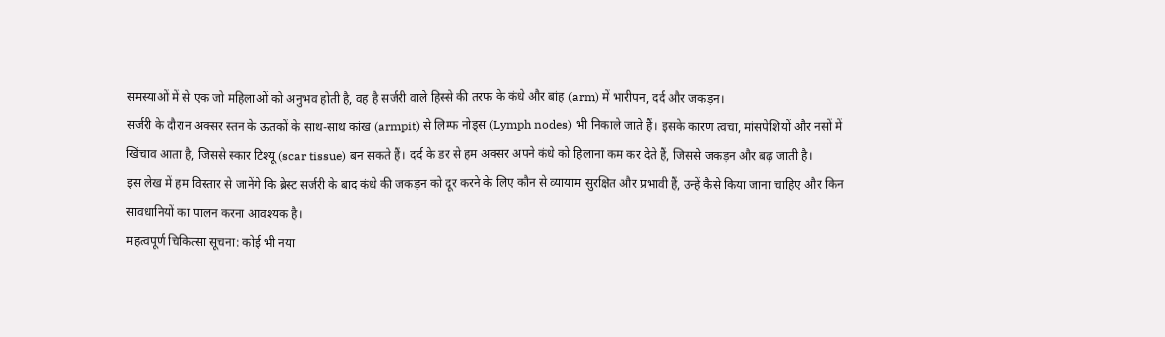समस्याओं में से एक जो महिलाओं को अनुभव होती है, वह है सर्जरी वाले हिस्से की तरफ के कंधे और बांह (arm) में भारीपन, दर्द और जकड़न।
सर्जरी के दौरान अक्सर स्तन के ऊतकों के साथ-साथ कांख (armpit) से लिम्फ नोड्स (Lymph nodes) भी निकाले जाते हैं। इसके कारण त्वचा, मांसपेशियों और नसों में खिंचाव आता है, जिससे स्कार टिश्यू (scar tissue) बन सकते हैं। दर्द के डर से हम अक्सर अपने कंधे को हिलाना कम कर देते हैं, जिससे जकड़न और बढ़ जाती है।
इस लेख में हम विस्तार से जानेंगे कि ब्रेस्ट सर्जरी के बाद कंधे की जकड़न को दूर करने के लिए कौन से व्यायाम सुरक्षित और प्रभावी हैं, उन्हें कैसे किया जाना चाहिए और किन सावधानियों का पालन करना आवश्यक है।
महत्वपूर्ण चिकित्सा सूचना: कोई भी नया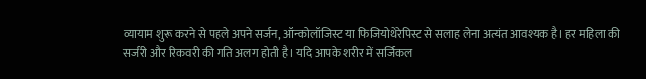व्यायाम शुरू करने से पहले अपने सर्जन, ऑन्कोलॉजिस्ट या फिजियोथेरेपिस्ट से सलाह लेना अत्यंत आवश्यक है। हर महिला की सर्जरी और रिकवरी की गति अलग होती है। यदि आपके शरीर में सर्जिकल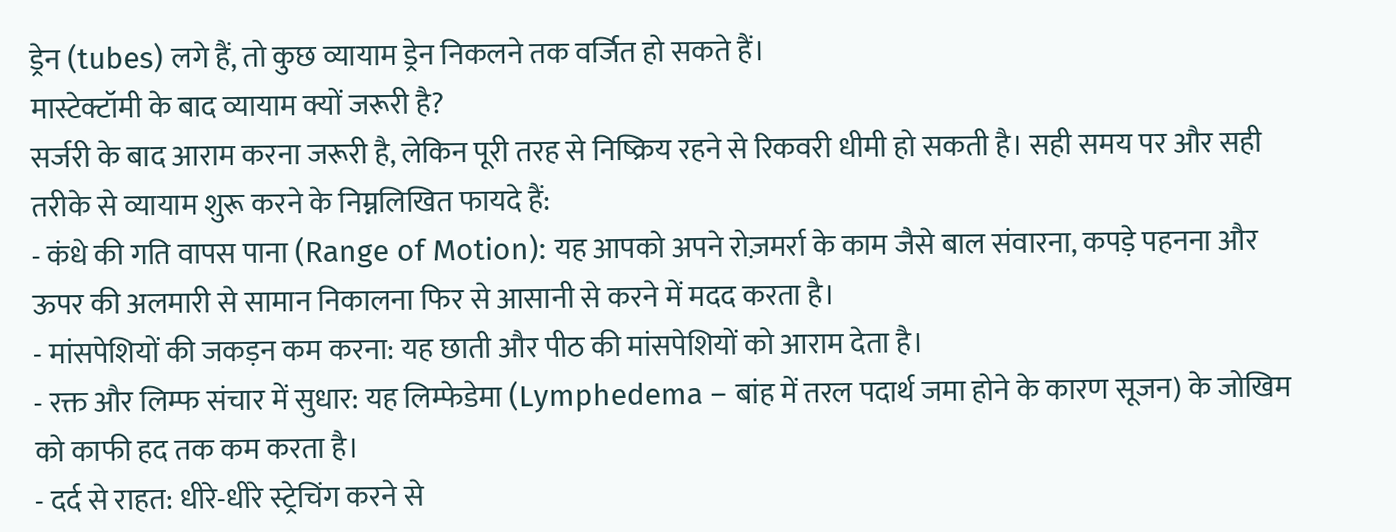ड्रेन (tubes) लगे हैं, तो कुछ व्यायाम ड्रेन निकलने तक वर्जित हो सकते हैं।
मास्टेक्टॉमी के बाद व्यायाम क्यों जरूरी है?
सर्जरी के बाद आराम करना जरूरी है, लेकिन पूरी तरह से निष्क्रिय रहने से रिकवरी धीमी हो सकती है। सही समय पर और सही तरीके से व्यायाम शुरू करने के निम्नलिखित फायदे हैं:
- कंधे की गति वापस पाना (Range of Motion): यह आपको अपने रोज़मर्रा के काम जैसे बाल संवारना, कपड़े पहनना और ऊपर की अलमारी से सामान निकालना फिर से आसानी से करने में मदद करता है।
- मांसपेशियों की जकड़न कम करना: यह छाती और पीठ की मांसपेशियों को आराम देता है।
- रक्त और लिम्फ संचार में सुधार: यह लिम्फेडेमा (Lymphedema – बांह में तरल पदार्थ जमा होने के कारण सूजन) के जोखिम को काफी हद तक कम करता है।
- दर्द से राहत: धीरे-धीरे स्ट्रेचिंग करने से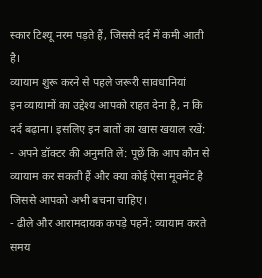स्कार टिश्यू नरम पड़ते हैं, जिससे दर्द में कमी आती है।
व्यायाम शुरू करने से पहले जरूरी सावधानियां
इन व्यायामों का उद्देश्य आपको राहत देना है, न कि दर्द बढ़ाना। इसलिए इन बातों का खास खयाल रखें:
- अपने डॉक्टर की अनुमति लें: पूछें कि आप कौन से व्यायाम कर सकती हैं और क्या कोई ऐसा मूवमेंट है जिससे आपको अभी बचना चाहिए।
- ढीले और आरामदायक कपड़े पहनें: व्यायाम करते समय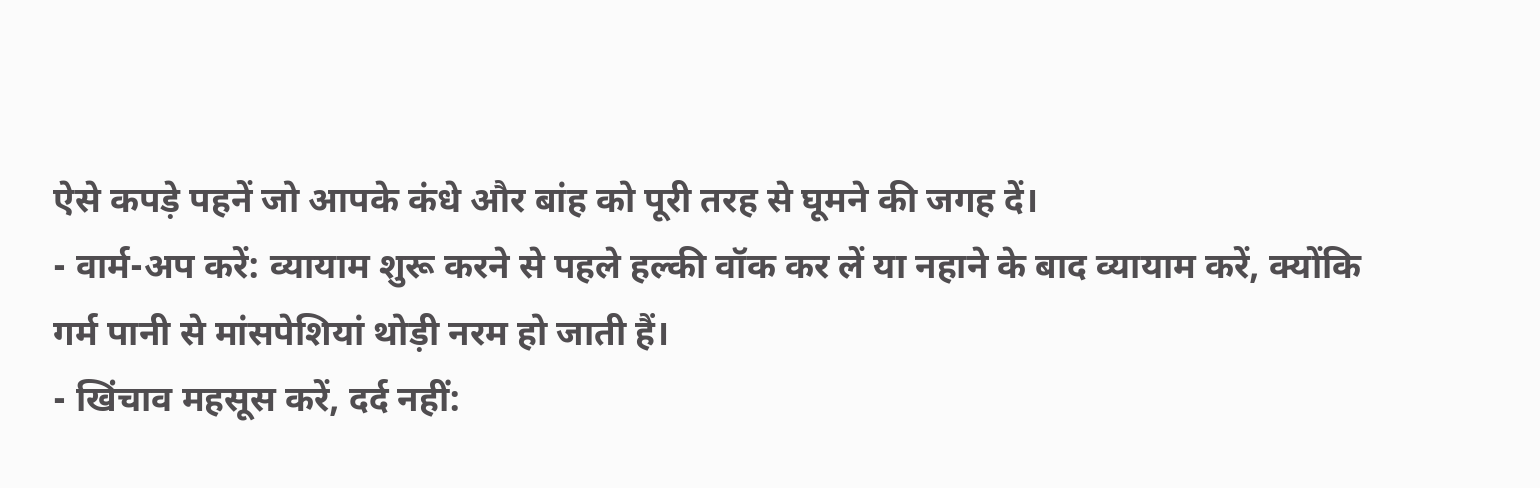ऐसे कपड़े पहनें जो आपके कंधे और बांह को पूरी तरह से घूमने की जगह दें।
- वार्म-अप करें: व्यायाम शुरू करने से पहले हल्की वॉक कर लें या नहाने के बाद व्यायाम करें, क्योंकि गर्म पानी से मांसपेशियां थोड़ी नरम हो जाती हैं।
- खिंचाव महसूस करें, दर्द नहीं: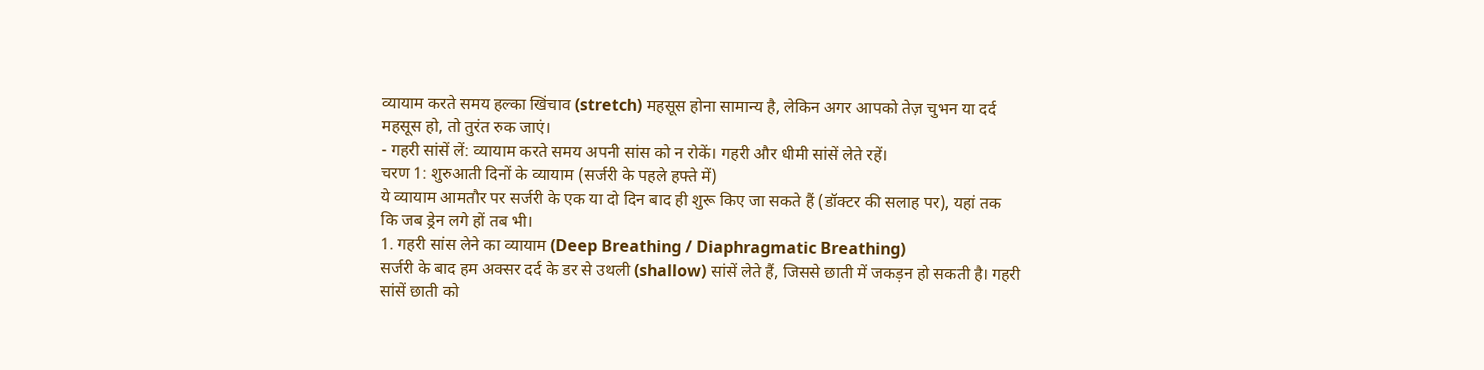व्यायाम करते समय हल्का खिंचाव (stretch) महसूस होना सामान्य है, लेकिन अगर आपको तेज़ चुभन या दर्द महसूस हो, तो तुरंत रुक जाएं।
- गहरी सांसें लें: व्यायाम करते समय अपनी सांस को न रोकें। गहरी और धीमी सांसें लेते रहें।
चरण 1: शुरुआती दिनों के व्यायाम (सर्जरी के पहले हफ्ते में)
ये व्यायाम आमतौर पर सर्जरी के एक या दो दिन बाद ही शुरू किए जा सकते हैं (डॉक्टर की सलाह पर), यहां तक कि जब ड्रेन लगे हों तब भी।
1. गहरी सांस लेने का व्यायाम (Deep Breathing / Diaphragmatic Breathing)
सर्जरी के बाद हम अक्सर दर्द के डर से उथली (shallow) सांसें लेते हैं, जिससे छाती में जकड़न हो सकती है। गहरी सांसें छाती को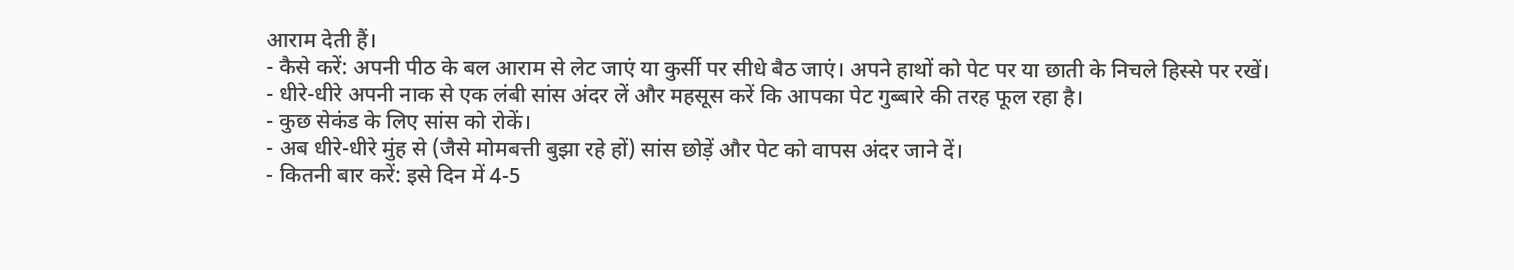आराम देती हैं।
- कैसे करें: अपनी पीठ के बल आराम से लेट जाएं या कुर्सी पर सीधे बैठ जाएं। अपने हाथों को पेट पर या छाती के निचले हिस्से पर रखें।
- धीरे-धीरे अपनी नाक से एक लंबी सांस अंदर लें और महसूस करें कि आपका पेट गुब्बारे की तरह फूल रहा है।
- कुछ सेकंड के लिए सांस को रोकें।
- अब धीरे-धीरे मुंह से (जैसे मोमबत्ती बुझा रहे हों) सांस छोड़ें और पेट को वापस अंदर जाने दें।
- कितनी बार करें: इसे दिन में 4-5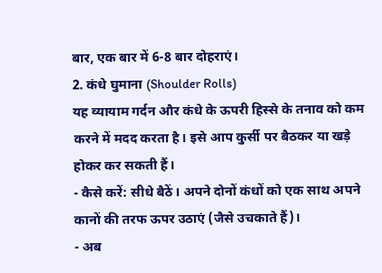बार, एक बार में 6-8 बार दोहराएं।
2. कंधे घुमाना (Shoulder Rolls)
यह व्यायाम गर्दन और कंधे के ऊपरी हिस्से के तनाव को कम करने में मदद करता है। इसे आप कुर्सी पर बैठकर या खड़े होकर कर सकती हैं।
- कैसे करें: सीधे बैठें। अपने दोनों कंधों को एक साथ अपने कानों की तरफ ऊपर उठाएं (जैसे उचकाते हैं)।
- अब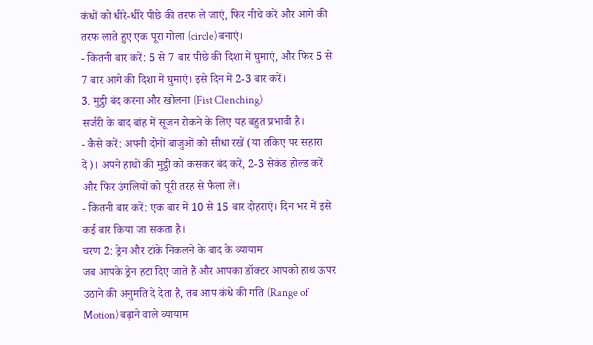कंधों को धीरे-धीरे पीछे की तरफ ले जाएं, फिर नीचे करें और आगे की तरफ लाते हुए एक पूरा गोला (circle) बनाएं।
- कितनी बार करें: 5 से 7 बार पीछे की दिशा में घुमाएं, और फिर 5 से 7 बार आगे की दिशा में घुमाएं। इसे दिन में 2-3 बार करें।
3. मुट्ठी बंद करना और खोलना (Fist Clenching)
सर्जरी के बाद बांह में सूजन रोकने के लिए यह बहुत प्रभावी है।
- कैसे करें: अपनी दोनों बाजुओं को सीधा रखें (या तकिए पर सहारा दें)। अपने हाथों की मुट्ठी को कसकर बंद करें, 2-3 सेकंड होल्ड करें और फिर उंगलियों को पूरी तरह से फैला लें।
- कितनी बार करें: एक बार में 10 से 15 बार दोहराएं। दिन भर में इसे कई बार किया जा सकता है।
चरण 2: ड्रेन और टांके निकलने के बाद के व्यायाम
जब आपके ड्रेन हटा दिए जाते हैं और आपका डॉक्टर आपको हाथ ऊपर उठाने की अनुमति दे देता है, तब आप कंधे की गति (Range of Motion) बढ़ाने वाले व्यायाम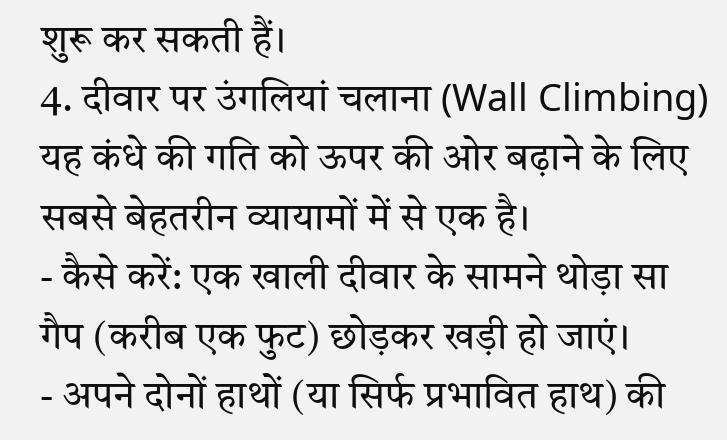शुरू कर सकती हैं।
4. दीवार पर उंगलियां चलाना (Wall Climbing)
यह कंधे की गति को ऊपर की ओर बढ़ाने के लिए सबसे बेहतरीन व्यायामों में से एक है।
- कैसे करें: एक खाली दीवार के सामने थोड़ा सा गैप (करीब एक फुट) छोड़कर खड़ी हो जाएं।
- अपने दोनों हाथों (या सिर्फ प्रभावित हाथ) की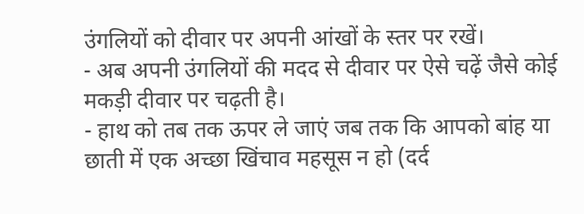उंगलियों को दीवार पर अपनी आंखों के स्तर पर रखें।
- अब अपनी उंगलियों की मदद से दीवार पर ऐसे चढ़ें जैसे कोई मकड़ी दीवार पर चढ़ती है।
- हाथ को तब तक ऊपर ले जाएं जब तक कि आपको बांह या छाती में एक अच्छा खिंचाव महसूस न हो (दर्द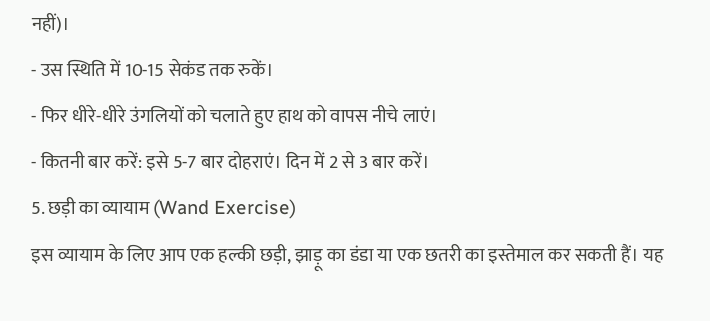नहीं)।
- उस स्थिति में 10-15 सेकंड तक रुकें।
- फिर धीरे-धीरे उंगलियों को चलाते हुए हाथ को वापस नीचे लाएं।
- कितनी बार करें: इसे 5-7 बार दोहराएं। दिन में 2 से 3 बार करें।
5. छड़ी का व्यायाम (Wand Exercise)
इस व्यायाम के लिए आप एक हल्की छड़ी, झाड़ू का डंडा या एक छतरी का इस्तेमाल कर सकती हैं। यह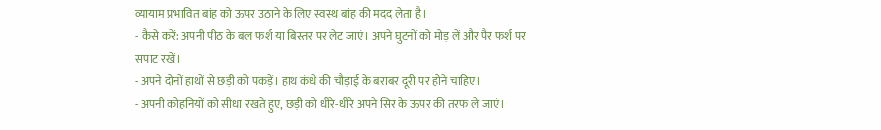व्यायाम प्रभावित बांह को ऊपर उठाने के लिए स्वस्थ बांह की मदद लेता है।
- कैसे करें: अपनी पीठ के बल फर्श या बिस्तर पर लेट जाएं। अपने घुटनों को मोड़ लें और पैर फर्श पर सपाट रखें।
- अपने दोनों हाथों से छड़ी को पकड़ें। हाथ कंधे की चौड़ाई के बराबर दूरी पर होने चाहिए।
- अपनी कोहनियों को सीधा रखते हुए, छड़ी को धीरे-धीरे अपने सिर के ऊपर की तरफ ले जाएं।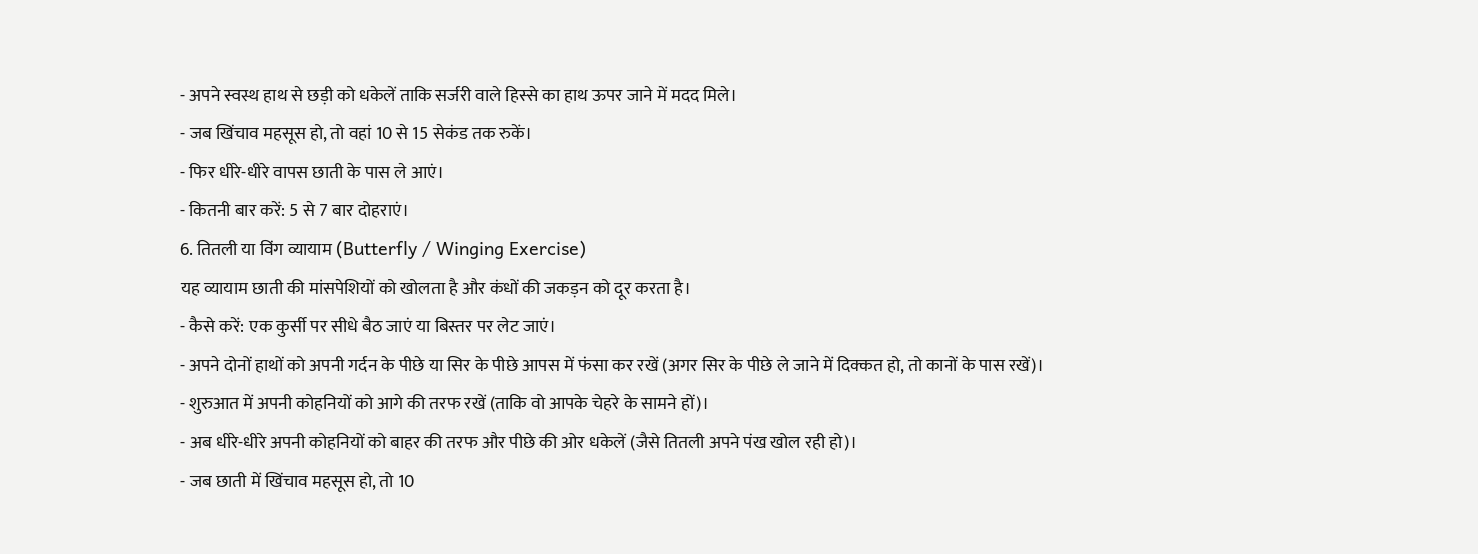- अपने स्वस्थ हाथ से छड़ी को धकेलें ताकि सर्जरी वाले हिस्से का हाथ ऊपर जाने में मदद मिले।
- जब खिंचाव महसूस हो, तो वहां 10 से 15 सेकंड तक रुकें।
- फिर धीरे-धीरे वापस छाती के पास ले आएं।
- कितनी बार करें: 5 से 7 बार दोहराएं।
6. तितली या विंग व्यायाम (Butterfly / Winging Exercise)
यह व्यायाम छाती की मांसपेशियों को खोलता है और कंधों की जकड़न को दूर करता है।
- कैसे करें: एक कुर्सी पर सीधे बैठ जाएं या बिस्तर पर लेट जाएं।
- अपने दोनों हाथों को अपनी गर्दन के पीछे या सिर के पीछे आपस में फंसा कर रखें (अगर सिर के पीछे ले जाने में दिक्कत हो, तो कानों के पास रखें)।
- शुरुआत में अपनी कोहनियों को आगे की तरफ रखें (ताकि वो आपके चेहरे के सामने हों)।
- अब धीरे-धीरे अपनी कोहनियों को बाहर की तरफ और पीछे की ओर धकेलें (जैसे तितली अपने पंख खोल रही हो)।
- जब छाती में खिंचाव महसूस हो, तो 10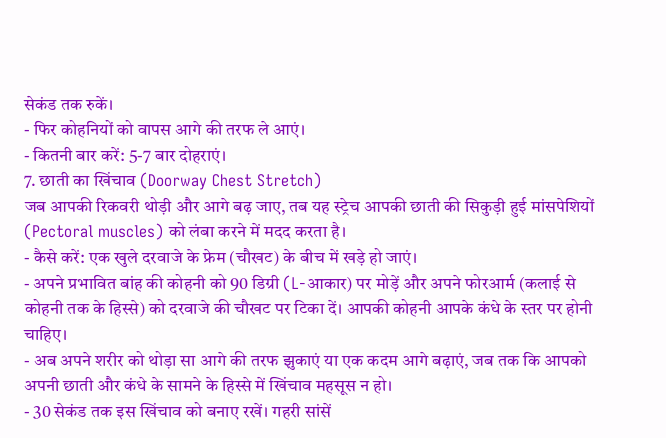सेकंड तक रुकें।
- फिर कोहनियों को वापस आगे की तरफ ले आएं।
- कितनी बार करें: 5-7 बार दोहराएं।
7. छाती का खिंचाव (Doorway Chest Stretch)
जब आपकी रिकवरी थोड़ी और आगे बढ़ जाए, तब यह स्ट्रेच आपकी छाती की सिकुड़ी हुई मांसपेशियों (Pectoral muscles) को लंबा करने में मदद करता है।
- कैसे करें: एक खुले दरवाजे के फ्रेम (चौखट) के बीच में खड़े हो जाएं।
- अपने प्रभावित बांह की कोहनी को 90 डिग्री (L-आकार) पर मोड़ें और अपने फोरआर्म (कलाई से कोहनी तक के हिस्से) को दरवाजे की चौखट पर टिका दें। आपकी कोहनी आपके कंधे के स्तर पर होनी चाहिए।
- अब अपने शरीर को थोड़ा सा आगे की तरफ झुकाएं या एक कदम आगे बढ़ाएं, जब तक कि आपको अपनी छाती और कंधे के सामने के हिस्से में खिंचाव महसूस न हो।
- 30 सेकंड तक इस खिंचाव को बनाए रखें। गहरी सांसें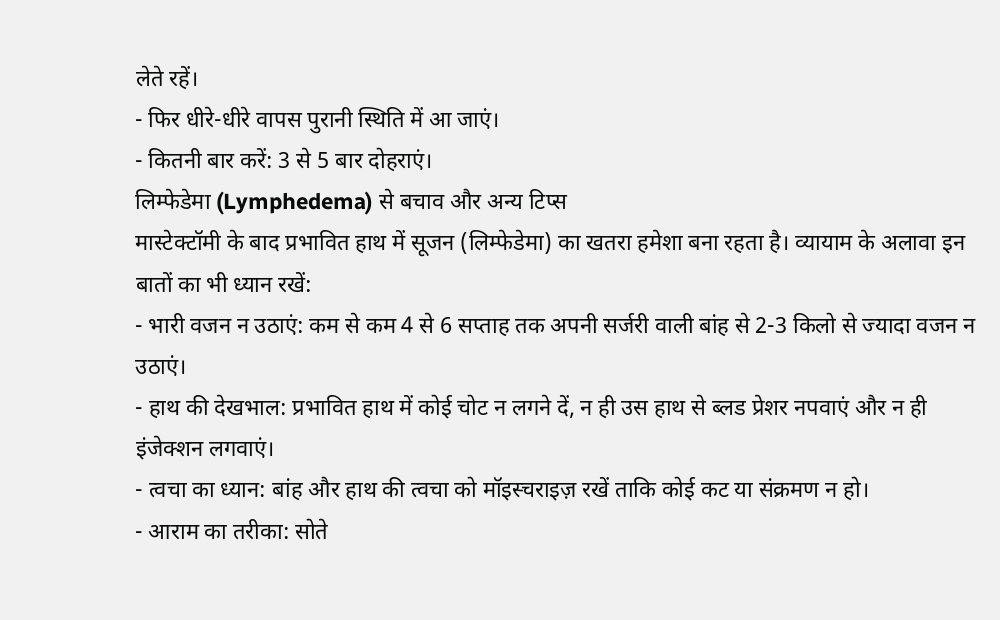लेते रहें।
- फिर धीरे-धीरे वापस पुरानी स्थिति में आ जाएं।
- कितनी बार करें: 3 से 5 बार दोहराएं।
लिम्फेडेमा (Lymphedema) से बचाव और अन्य टिप्स
मास्टेक्टॉमी के बाद प्रभावित हाथ में सूजन (लिम्फेडेमा) का खतरा हमेशा बना रहता है। व्यायाम के अलावा इन बातों का भी ध्यान रखें:
- भारी वजन न उठाएं: कम से कम 4 से 6 सप्ताह तक अपनी सर्जरी वाली बांह से 2-3 किलो से ज्यादा वजन न उठाएं।
- हाथ की देखभाल: प्रभावित हाथ में कोई चोट न लगने दें, न ही उस हाथ से ब्लड प्रेशर नपवाएं और न ही इंजेक्शन लगवाएं।
- त्वचा का ध्यान: बांह और हाथ की त्वचा को मॉइस्चराइज़ रखें ताकि कोई कट या संक्रमण न हो।
- आराम का तरीका: सोते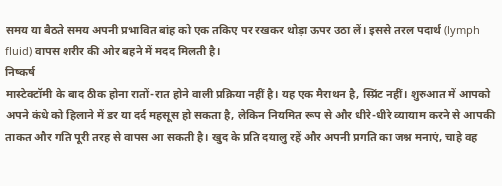समय या बैठते समय अपनी प्रभावित बांह को एक तकिए पर रखकर थोड़ा ऊपर उठा लें। इससे तरल पदार्थ (lymph fluid) वापस शरीर की ओर बहने में मदद मिलती है।
निष्कर्ष
मास्टेक्टॉमी के बाद ठीक होना रातों-रात होने वाली प्रक्रिया नहीं है। यह एक मैराथन है, स्प्रिंट नहीं। शुरुआत में आपको अपने कंधे को हिलाने में डर या दर्द महसूस हो सकता है, लेकिन नियमित रूप से और धीरे-धीरे व्यायाम करने से आपकी ताकत और गति पूरी तरह से वापस आ सकती है। खुद के प्रति दयालु रहें और अपनी प्रगति का जश्न मनाएं, चाहे वह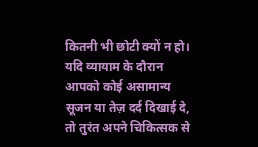कितनी भी छोटी क्यों न हो। यदि व्यायाम के दौरान आपको कोई असामान्य सूजन या तेज़ दर्द दिखाई दे, तो तुरंत अपने चिकित्सक से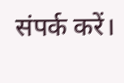संपर्क करें।